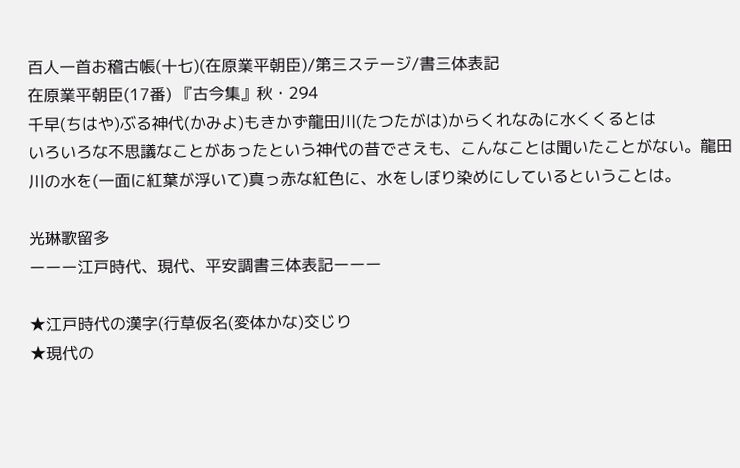百人一首お稽古帳(十七)(在原業平朝臣)/第三ステージ/書三体表記
在原業平朝臣(17番) 『古今集』秋・294
千早(ちはや)ぶる神代(かみよ)もきかず龍田川(たつたがは)からくれなゐに水くくるとは
いろいろな不思議なことがあったという神代の昔でさえも、こんなことは聞いたことがない。龍田川の水を(一面に紅葉が浮いて)真っ赤な紅色に、水をしぼり染めにしているということは。

光琳歌留多
ーーー江戸時代、現代、平安調書三体表記ーーー

★江戸時代の漢字(行草仮名(変体かな)交じり
★現代の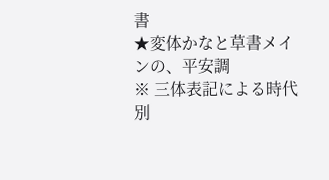書
★変体かなと草書メインの、平安調
※ 三体表記による時代別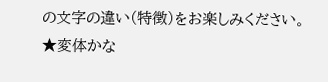の文字の違い(特徴)をお楽しみください。
★変体かな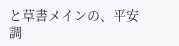と草書メインの、平安調